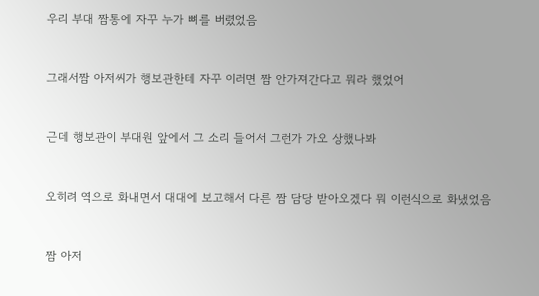우리 부대 짬통에 자꾸 누가 뼈를 버렸었음


그래서짬 아저씨가 행보관한테 자꾸 이러면 짬 안가져간다고 뭐라 했었어


근데 행보관이 부대원 앞에서 그 소리 들어서 그런가 가오 상했나봐


오히려 역으로 화내면서 대대에 보고해서 다른 짬 담당 받아오겠다 뭐 이런식으로 화냈었음


짬 아저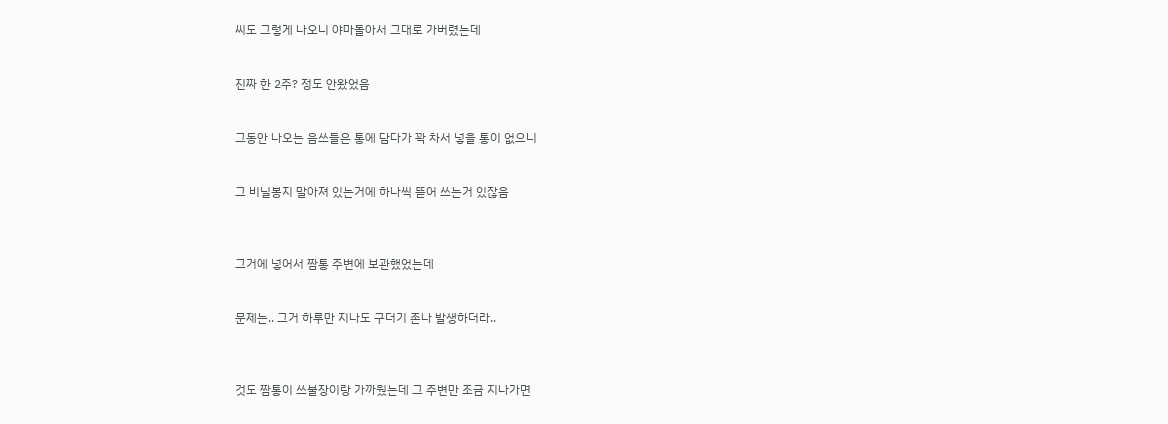씨도 그렇게 나오니 야마돌아서 그대로 가버렸는데


진짜 한 2주? 정도 안왔었음


그동안 나오는 음쓰들은 통에 담다가 꽉 차서 넣을 통이 없으니


그 비닐봉지 말아져 있는거에 하나씩 뜯어 쓰는거 있잖음



그거에 넣어서 짬통 주변에 보관했었는데


문제는.. 그거 하루만 지나도 구더기 존나 발생하더라..



것도 짬통이 쓰불장이랑 가까웠는데 그 주변만 조금 지나가면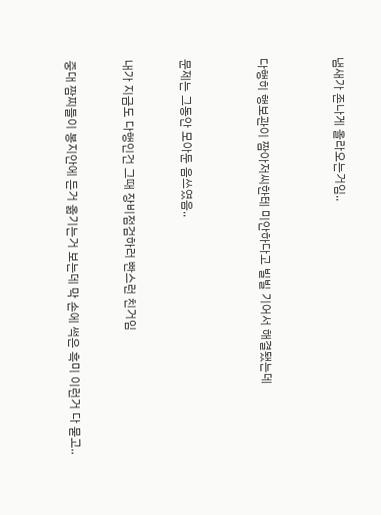냄새가 존나게 올라오는거임..



다행히 행보관이 짬아저씨한테 미안하다고 빌빌 기어서 해결됐는데



문제는 그동안 모아둔 음쓰였음..


내가 지금도 다행인건 그때 장비점검하러 빤스런 친거임


중대 짬찌들이 봉지안에 든거 옮기는거 보는데 막 손에 썩은 흑미 이런거 다 묻고..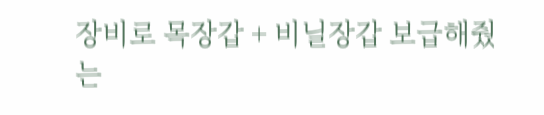장비로 목장갑 + 비닐장갑 보급해줬는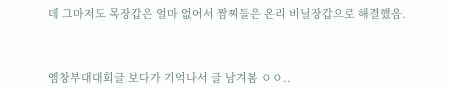데 그마저도 목장갑은 얼마 없어서 짬찌들은 온리 비닐장갑으로 해결했음.



엠창부대대회글 보다가 기억나서 글 남겨봄 ㅇㅇ..